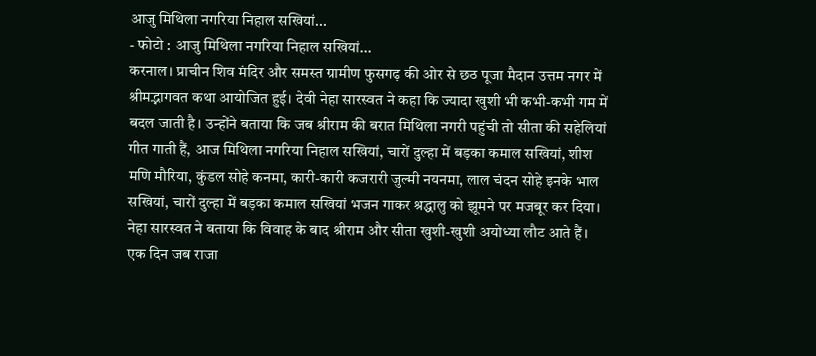आजु मिथिला नगरिया निहाल सखियां...
- फोटो : आजु मिथिला नगरिया निहाल सखियां...
करनाल। प्राचीन शिव मंदिर और समस्त ग्रामीण फुसगढ़ की ओर से छठ पूजा मैदान उत्तम नगर में श्रीमद्भागवत कथा आयोजित हुई। देवी नेहा सारस्वत ने कहा कि ज्यादा खुशी भी कभी-कभी गम में बदल जाती है। उन्होंने बताया कि जब श्रीराम की बरात मिथिला नगरी पहुंची तो सीता की सहेलियां गीत गाती हैं, आज मिथिला नगरिया निहाल सखियां, चारों दुल्हा में बड़का कमाल सखियां, शीश मणि मौरिया, कुंडल सोहे कनमा, कारी-कारी कजरारी जुल्मी नयनमा, लाल चंदन सोहे इनके भाल सखियां, चारों दुल्हा में बड़का कमाल सखियां भजन गाकर श्रद्धालु को झूमने पर मजबूर कर दिया।
नेहा सारस्वत ने बताया कि विवाह के बाद श्रीराम और सीता खुशी-खुशी अयोध्या लौट आते हैं। एक दिन जब राजा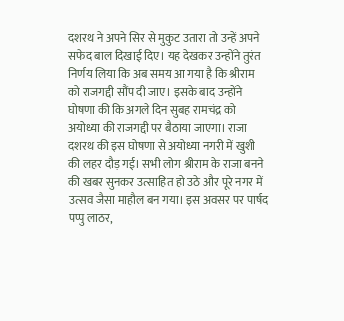दशरथ ने अपने सिर से मुकुट उतारा तो उन्हें अपने सफेद बाल दिखाई दिए। यह देखकर उन्होंने तुरंत निर्णय लिया कि अब समय आ गया है कि श्रीराम को राजगद्दी सौंप दी जाए। इसके बाद उन्होंने घोषणा की कि अगले दिन सुबह रामचंद्र को अयोध्या की राजगद्दी पर बैठाया जाएगा। राजा दशरथ की इस घोषणा से अयोध्या नगरी में खुशी की लहर दौड़ गई। सभी लोग श्रीराम के राजा बनने की खबर सुनकर उत्साहित हो उठे और पूरे नगर में उत्सव जैसा माहौल बन गया। इस अवसर पर पार्षद पप्पु लाठर,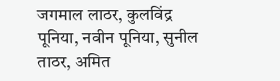जगमाल लाठर, कुलविंद्र पूनिया, नवीन पूनिया, सुनील ताठर, अमित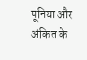पूनिया और अंकित के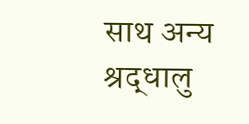साथ अन्य श्रद्धालु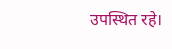उपस्थित रहे।